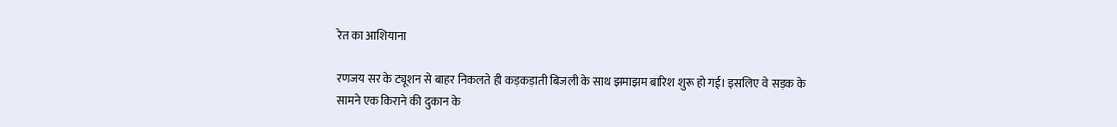रेत का आशियाना

रणजय सर के ट्यूशन से बाहर निकलते ही कड़कड़ाती बिजली के साथ झमाझम बारिश शुरू हो गई। इसलिए वे सड़क के सामने एक किराने की दुकान के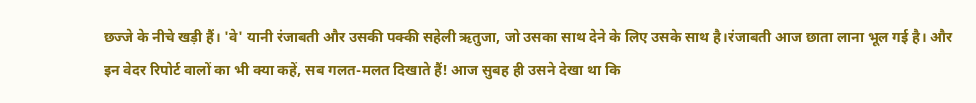छज्जे के नीचे खड़ी हैं। 'वे' यानी रंजाबती और उसकी पक्की सहेली ऋतुजा, जो उसका साथ देने के लिए उसके साथ है।रंजाबती आज छाता लाना भूल गई है। और इन वेदर रिपोर्ट वालों का भी क्या कहें, सब गलत-मलत दिखाते हैं! आज सुबह ही उसने देखा था कि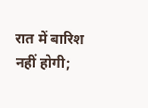रात में बारिश नहीं होगी;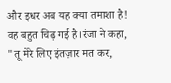और इधर अब यह क्या तमाशा है! वह बहुत चिढ़ गई है।रंजा ने कहा, "तू मेरे लिए इंतज़ार मत कर,